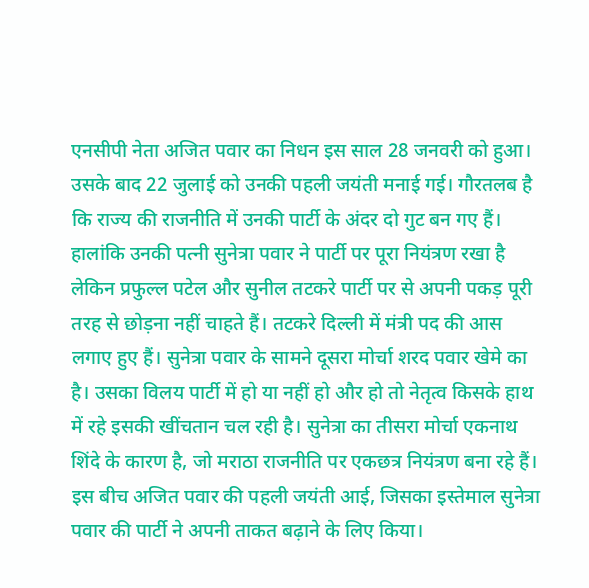एनसीपी नेता अजित पवार का निधन इस साल 28 जनवरी को हुआ। उसके बाद 22 जुलाई को उनकी पहली जयंती मनाई गई। गौरतलब है कि राज्य की राजनीति में उनकी पार्टी के अंदर दो गुट बन गए हैं। हालांकि उनकी पत्नी सुनेत्रा पवार ने पार्टी पर पूरा नियंत्रण रखा है लेकिन प्रफुल्ल पटेल और सुनील तटकरे पार्टी पर से अपनी पकड़ पूरी तरह से छोड़ना नहीं चाहते हैं। तटकरे दिल्ली में मंत्री पद की आस लगाए हुए हैं। सुनेत्रा पवार के सामने दूसरा मोर्चा शरद पवार खेमे का है। उसका विलय पार्टी में हो या नहीं हो और हो तो नेतृत्व किसके हाथ में रहे इसकी खींचतान चल रही है। सुनेत्रा का तीसरा मोर्चा एकनाथ शिंदे के कारण है, जो मराठा राजनीति पर एकछत्र नियंत्रण बना रहे हैं।
इस बीच अजित पवार की पहली जयंती आई, जिसका इस्तेमाल सुनेत्रा पवार की पार्टी ने अपनी ताकत बढ़ाने के लिए किया।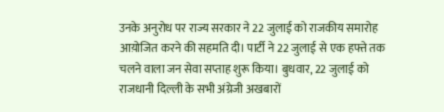उनके अनुरोध पर राज्य सरकार ने 22 जुलाई को राजकीय समारोह आय़ोजित करने की सहमति दी। पार्टी ने 22 जुलाई से एक हफ्ते तक चलने वाला जन सेवा सप्ताह शुरू किया। बुधवार, 22 जुलाई को राजधानी दिल्ली के सभी अंग्रेजी अखबारों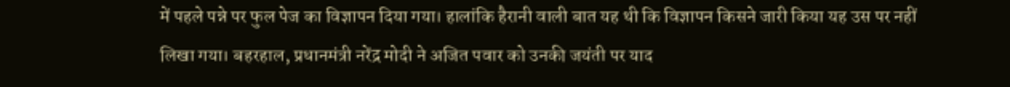में पहले पन्ने पर फुल पेज का विज्ञापन दिया गया। हालांकि हैरानी वाली बात यह थी कि विज्ञापन किसने जारी किया यह उस पर नहीं लिखा गया। बहरहाल, प्रधानमंत्री नरेंद्र मोदी ने अजित पवार को उनकी जयंती पर याद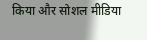किया और सोशल मीडिया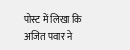पोस्ट में लिखा कि अजित पवार ने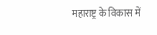महाराष्ट्र के विकास में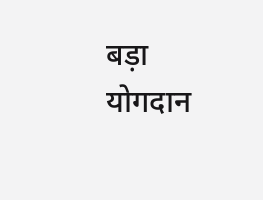बड़ा योगदान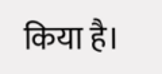किया है।